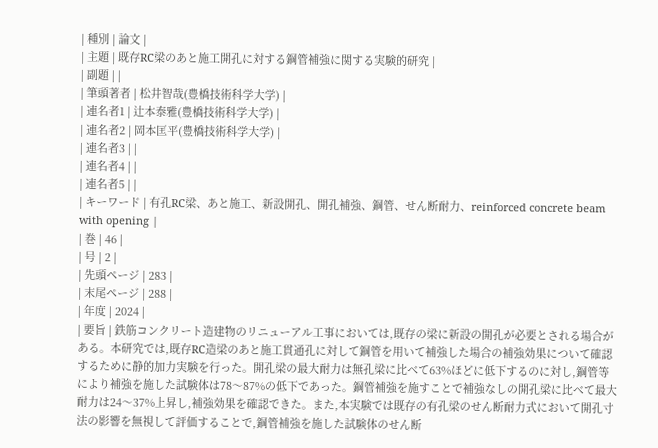| 種別 | 論文 |
| 主題 | 既存RC梁のあと施工開孔に対する鋼管補強に関する実験的研究 |
| 副題 | |
| 筆頭著者 | 松井智哉(豊橋技術科学大学) |
| 連名者1 | 辻本泰雅(豊橋技術科学大学) |
| 連名者2 | 岡本匡平(豊橋技術科学大学) |
| 連名者3 | |
| 連名者4 | |
| 連名者5 | |
| キーワード | 有孔RC梁、あと施工、新設開孔、開孔補強、鋼管、せん断耐力、reinforced concrete beam with opening |
| 巻 | 46 |
| 号 | 2 |
| 先頭ページ | 283 |
| 末尾ページ | 288 |
| 年度 | 2024 |
| 要旨 | 鉄筋コンクリート造建物のリニューアル工事においては,既存の梁に新設の開孔が必要とされる場合がある。本研究では,既存RC造梁のあと施工貫通孔に対して鋼管を用いて補強した場合の補強効果について確認するために静的加力実験を行った。開孔梁の最大耐力は無孔梁に比べて63%ほどに低下するのに対し,鋼管等により補強を施した試験体は78〜87%の低下であった。鋼管補強を施すことで補強なしの開孔梁に比べて最大耐力は24〜37%上昇し,補強効果を確認できた。また,本実験では既存の有孔梁のせん断耐力式において開孔寸法の影響を無視して評価することで,鋼管補強を施した試験体のせん断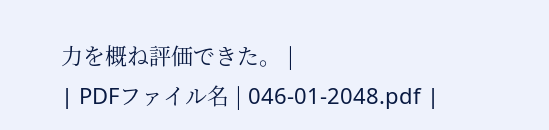力を概ね評価できた。 |
| PDFファイル名 | 046-01-2048.pdf |